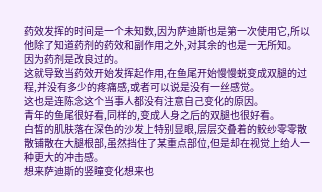药效发挥的时间是一个未知数,因为萨迪斯也是第一次使用它,所以他除了知道药剂的药效和副作用之外,对其余的也是一无所知。
因为药剂是改良过的。
这就导致当药效开始发挥起作用,在鱼尾开始慢慢蜕变成双腿的过程,并没有多少的疼痛感,或者可以说是没有一丝感觉。
这也是连陈念这个当事人都没有注意自己变化的原因。
青年的鱼尾很好看,同样的,变成人身之后的双腿也很好看。
白皙的肌肤落在深色的沙发上特别显眼,层层交叠着的鲛纱零零散散铺散在大腿根部,虽然挡住了某重点部位,但是却在视觉上给人一种更大的冲击感。
想来萨迪斯的竖瞳变化想来也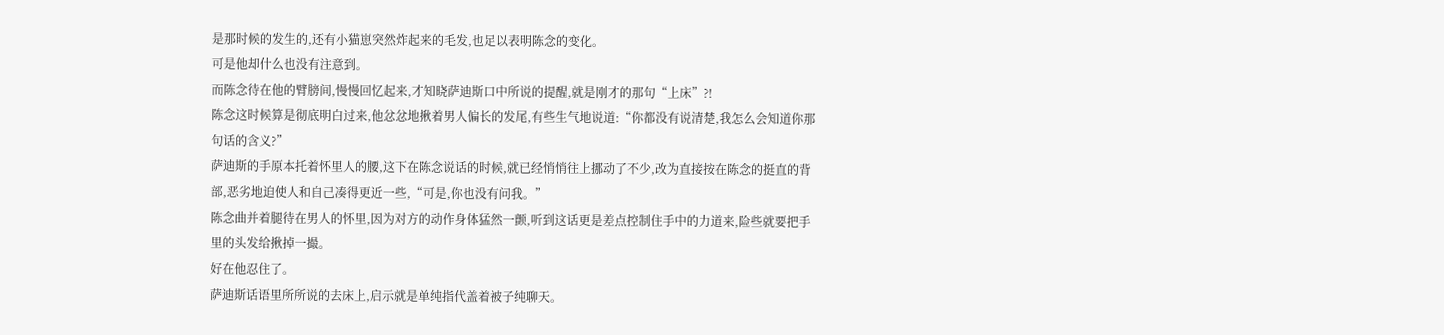是那时候的发生的,还有小猫崽突然炸起来的毛发,也足以表明陈念的变化。
可是他却什么也没有注意到。
而陈念待在他的臂膀间,慢慢回忆起来,才知晓萨迪斯口中所说的提醒,就是刚才的那句“上床”?!
陈念这时候算是彻底明白过来,他忿忿地揪着男人偏长的发尾,有些生气地说道:“你都没有说清楚,我怎么会知道你那句话的含义?”
萨迪斯的手原本托着怀里人的腰,这下在陈念说话的时候,就已经悄悄往上挪动了不少,改为直接按在陈念的挺直的背部,恶劣地迫使人和自己凑得更近一些,“可是,你也没有问我。”
陈念曲并着腿待在男人的怀里,因为对方的动作身体猛然一颤,听到这话更是差点控制住手中的力道来,险些就要把手里的头发给揪掉一撮。
好在他忍住了。
萨迪斯话语里所所说的去床上,启示就是单纯指代盖着被子纯聊天。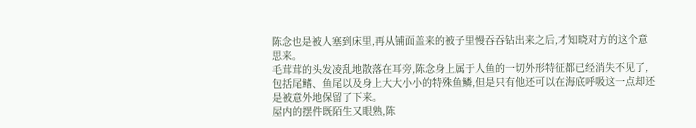陈念也是被人塞到床里,再从铺面盖来的被子里慢吞吞钻出来之后,才知晓对方的这个意思来。
毛茸茸的头发凌乱地散落在耳旁,陈念身上属于人鱼的一切外形特征都已经消失不见了,包括尾鳍、鱼尾以及身上大大小小的特殊鱼鳞,但是只有他还可以在海底呼吸这一点却还是被意外地保留了下来。
屋内的摆件既陌生又眼熟,陈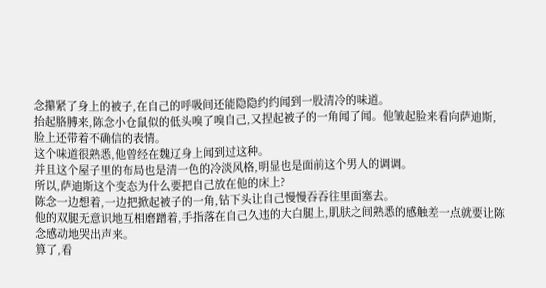念攥紧了身上的被子,在自己的呼吸间还能隐隐约约闻到一股清冷的味道。
抬起胳膊来,陈念小仓鼠似的低头嗅了嗅自己,又捏起被子的一角闻了闻。他皱起脸来看向萨迪斯,脸上还带着不确信的表情。
这个味道很熟悉,他曾经在魏辽身上闻到过这种。
并且这个屋子里的布局也是清一色的冷淡风格,明显也是面前这个男人的调调。
所以,萨迪斯这个变态为什么要把自己放在他的床上?
陈念一边想着,一边把掀起被子的一角,钻下头让自己慢慢吞吞往里面塞去。
他的双腿无意识地互相磨蹭着,手指落在自己久违的大白腿上,肌肤之间熟悉的感触差一点就要让陈念感动地哭出声来。
算了,看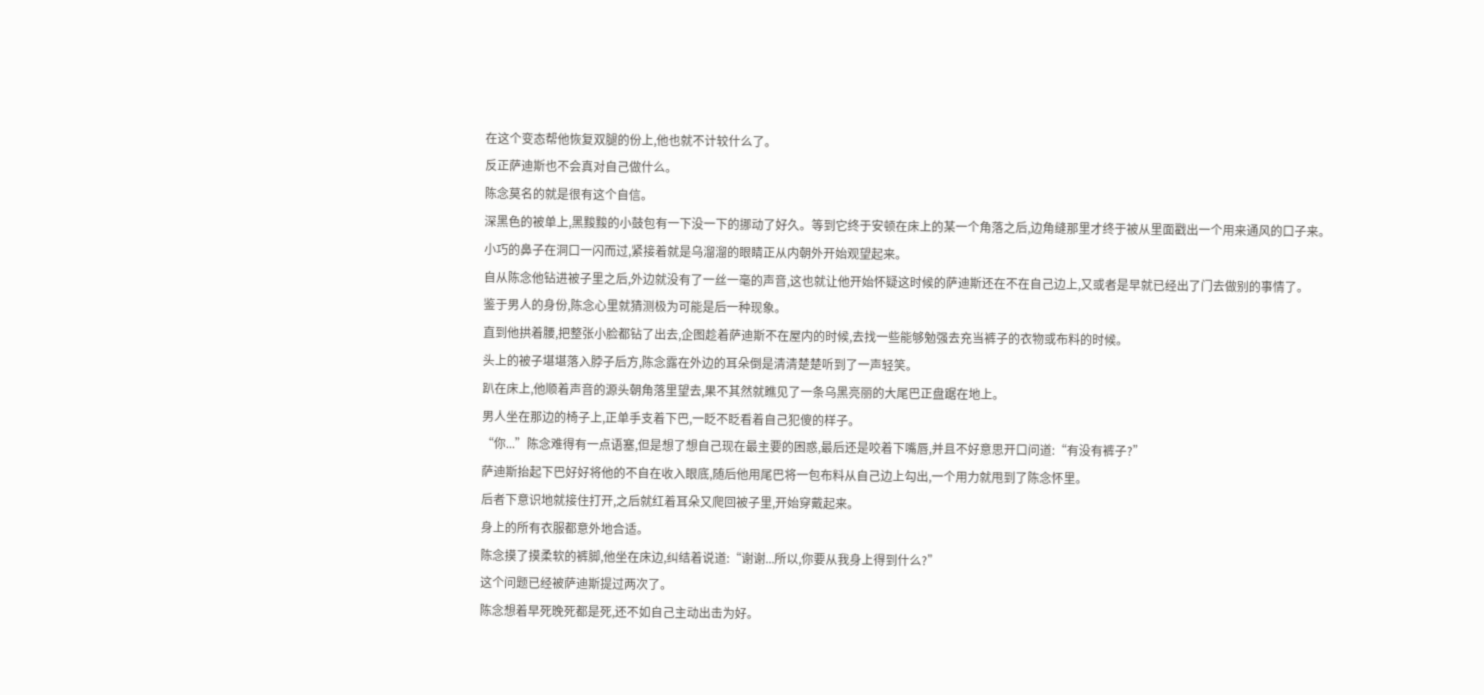在这个变态帮他恢复双腿的份上,他也就不计较什么了。
反正萨迪斯也不会真对自己做什么。
陈念莫名的就是很有这个自信。
深黑色的被单上,黑黢黢的小鼓包有一下没一下的挪动了好久。等到它终于安顿在床上的某一个角落之后,边角缝那里才终于被从里面戳出一个用来通风的口子来。
小巧的鼻子在洞口一闪而过,紧接着就是乌溜溜的眼睛正从内朝外开始观望起来。
自从陈念他钻进被子里之后,外边就没有了一丝一毫的声音,这也就让他开始怀疑这时候的萨迪斯还在不在自己边上,又或者是早就已经出了门去做别的事情了。
鉴于男人的身份,陈念心里就猜测极为可能是后一种现象。
直到他拱着腰,把整张小脸都钻了出去,企图趁着萨迪斯不在屋内的时候,去找一些能够勉强去充当裤子的衣物或布料的时候。
头上的被子堪堪落入脖子后方,陈念露在外边的耳朵倒是清清楚楚听到了一声轻笑。
趴在床上,他顺着声音的源头朝角落里望去,果不其然就瞧见了一条乌黑亮丽的大尾巴正盘踞在地上。
男人坐在那边的椅子上,正单手支着下巴,一眨不眨看着自己犯傻的样子。
“你...”陈念难得有一点语塞,但是想了想自己现在最主要的困惑,最后还是咬着下嘴唇,并且不好意思开口问道:“有没有裤子?”
萨迪斯抬起下巴好好将他的不自在收入眼底,随后他用尾巴将一包布料从自己边上勾出,一个用力就甩到了陈念怀里。
后者下意识地就接住打开,之后就红着耳朵又爬回被子里,开始穿戴起来。
身上的所有衣服都意外地合适。
陈念摸了摸柔软的裤脚,他坐在床边,纠结着说道:“谢谢...所以,你要从我身上得到什么?”
这个问题已经被萨迪斯提过两次了。
陈念想着早死晚死都是死,还不如自己主动出击为好。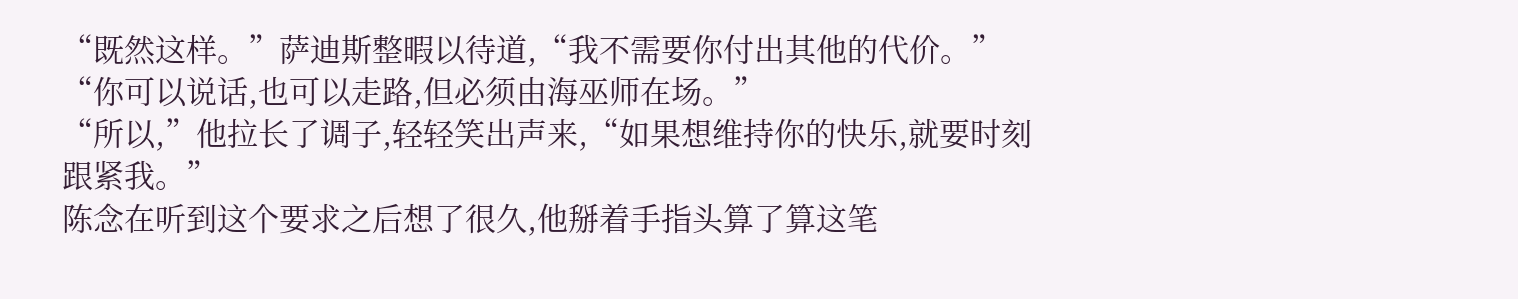“既然这样。”萨迪斯整暇以待道,“我不需要你付出其他的代价。”
“你可以说话,也可以走路,但必须由海巫师在场。”
“所以,”他拉长了调子,轻轻笑出声来,“如果想维持你的快乐,就要时刻跟紧我。”
陈念在听到这个要求之后想了很久,他掰着手指头算了算这笔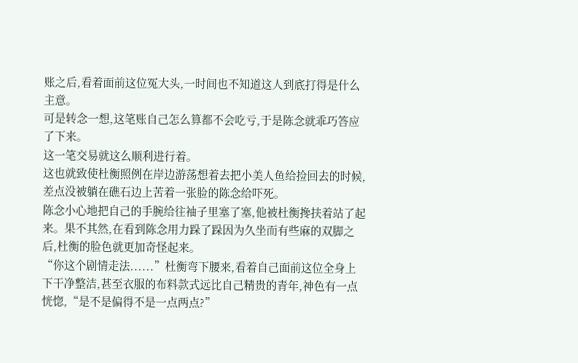账之后,看着面前这位冤大头,一时间也不知道这人到底打得是什么主意。
可是转念一想,这笔账自己怎么算都不会吃亏,于是陈念就乖巧答应了下来。
这一笔交易就这么顺利进行着。
这也就致使杜衡照例在岸边游荡想着去把小美人鱼给捡回去的时候,差点没被躺在礁石边上苦着一张脸的陈念给吓死。
陈念小心地把自己的手腕给往袖子里塞了塞,他被杜衡搀扶着站了起来。果不其然,在看到陈念用力跺了跺因为久坐而有些麻的双脚之后,杜衡的脸色就更加奇怪起来。
“你这个剧情走法......”杜衡弯下腰来,看着自己面前这位全身上下干净整洁,甚至衣服的布料款式远比自己精贵的青年,神色有一点恍惚,“是不是偏得不是一点两点?”